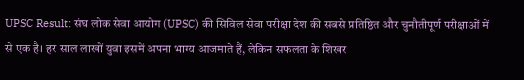UPSC Result: संघ लोक सेवा आयोग (UPSC) की सिविल सेवा परीक्षा देश की सबसे प्रतिष्ठित और चुनौतीपूर्ण परीक्षाओं में से एक है। हर साल लाखों युवा इसमें अपना भाग्य आजमाते हैं, लेकिन सफलता के शिखर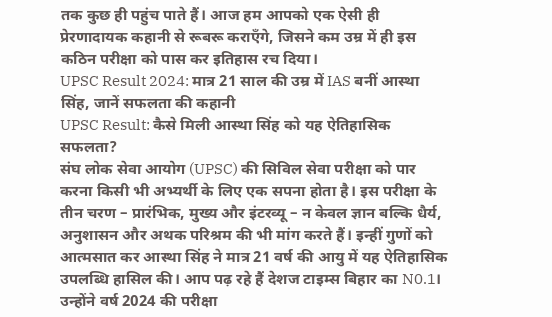तक कुछ ही पहुंच पाते हैं। आज हम आपको एक ऐसी ही प्रेरणादायक कहानी से रूबरू कराएँगे, जिसने कम उम्र में ही इस कठिन परीक्षा को पास कर इतिहास रच दिया।
UPSC Result 2024: मात्र 21 साल की उम्र में IAS बनीं आस्था सिंह, जानें सफलता की कहानी
UPSC Result: कैसे मिली आस्था सिंह को यह ऐतिहासिक सफलता?
संघ लोक सेवा आयोग (UPSC) की सिविल सेवा परीक्षा को पार करना किसी भी अभ्यर्थी के लिए एक सपना होता है। इस परीक्षा के तीन चरण – प्रारंभिक, मुख्य और इंटरव्यू – न केवल ज्ञान बल्कि धैर्य, अनुशासन और अथक परिश्रम की भी मांग करते हैं। इन्हीं गुणों को आत्मसात कर आस्था सिंह ने मात्र 21 वर्ष की आयु में यह ऐतिहासिक उपलब्धि हासिल की। आप पढ़ रहे हैं देशज टाइम्स बिहार का N0.1। उन्होंने वर्ष 2024 की परीक्षा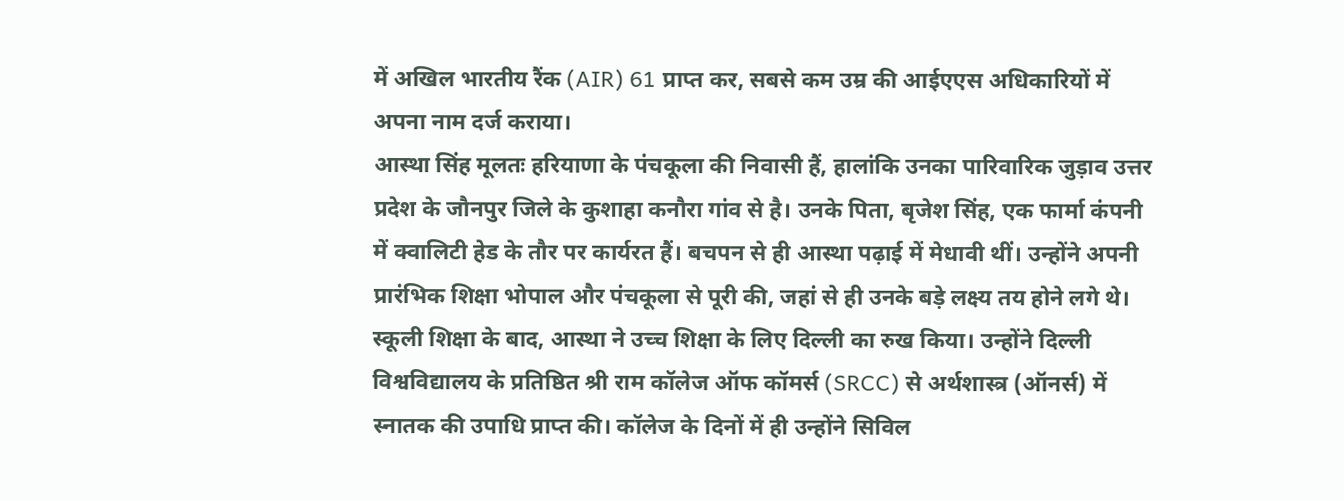में अखिल भारतीय रैंक (AIR) 61 प्राप्त कर, सबसे कम उम्र की आईएएस अधिकारियों में अपना नाम दर्ज कराया।
आस्था सिंह मूलतः हरियाणा के पंचकूला की निवासी हैं, हालांकि उनका पारिवारिक जुड़ाव उत्तर प्रदेश के जौनपुर जिले के कुशाहा कनौरा गांव से है। उनके पिता, बृजेश सिंह, एक फार्मा कंपनी में क्वालिटी हेड के तौर पर कार्यरत हैं। बचपन से ही आस्था पढ़ाई में मेधावी थीं। उन्होंने अपनी प्रारंभिक शिक्षा भोपाल और पंचकूला से पूरी की, जहां से ही उनके बड़े लक्ष्य तय होने लगे थे।
स्कूली शिक्षा के बाद, आस्था ने उच्च शिक्षा के लिए दिल्ली का रुख किया। उन्होंने दिल्ली विश्वविद्यालय के प्रतिष्ठित श्री राम कॉलेज ऑफ कॉमर्स (SRCC) से अर्थशास्त्र (ऑनर्स) में स्नातक की उपाधि प्राप्त की। कॉलेज के दिनों में ही उन्होंने सिविल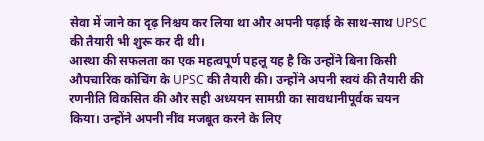सेवा में जाने का दृढ़ निश्चय कर लिया था और अपनी पढ़ाई के साथ-साथ UPSC की तैयारी भी शुरू कर दी थी।
आस्था की सफलता का एक महत्वपूर्ण पहलू यह है कि उन्होंने बिना किसी औपचारिक कोचिंग के UPSC की तैयारी की। उन्होंने अपनी स्वयं की तैयारी की रणनीति विकसित की और सही अध्ययन सामग्री का सावधानीपूर्वक चयन किया। उन्होंने अपनी नींव मजबूत करने के लिए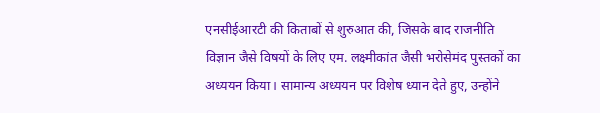एनसीईआरटी की किताबों से शुरुआत की, जिसके बाद राजनीति विज्ञान जैसे विषयों के लिए एम. लक्ष्मीकांत जैसी भरोसेमंद पुस्तकों का अध्ययन किया। सामान्य अध्ययन पर विशेष ध्यान देते हुए, उन्होंने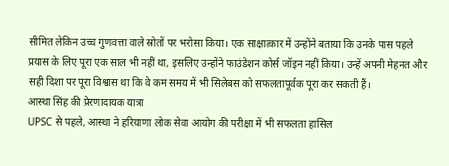सीमित लेकिन उच्च गुणवत्ता वाले स्रोतों पर भरोसा किया। एक साक्षात्कार में उन्होंने बताया कि उनके पास पहले प्रयास के लिए पूरा एक साल भी नहीं था, इसलिए उन्होंने फाउंडेशन कोर्स जॉइन नहीं किया। उन्हें अपनी मेहनत और सही दिशा पर पूरा विश्वास था कि वे कम समय में भी सिलेबस को सफलतापूर्वक पूरा कर सकती हैं।
आस्था सिंह की प्रेरणादायक यात्रा
UPSC से पहले, आस्था ने हरियाणा लोक सेवा आयोग की परीक्षा में भी सफलता हासिल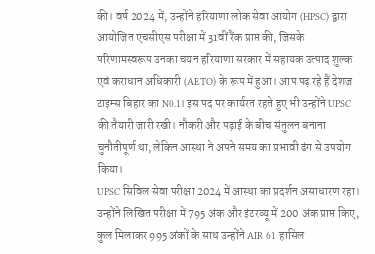की। वर्ष 2024 में, उन्होंने हरियाणा लोक सेवा आयोग (HPSC) द्वारा आयोजित एचसीएस परीक्षा में 31वीं रैंक प्राप्त की, जिसके परिणामस्वरूप उनका चयन हरियाणा सरकार में सहायक उत्पाद शुल्क एवं कराधान अधिकारी (AETO) के रूप में हुआ। आप पढ़ रहे हैं देशज टाइम्स बिहार का N0.1। इस पद पर कार्यरत रहते हुए भी उन्होंने UPSC की तैयारी जारी रखी। नौकरी और पढ़ाई के बीच संतुलन बनाना चुनौतीपूर्ण था, लेकिन आस्था ने अपने समय का प्रभावी ढंग से उपयोग किया।
UPSC सिविल सेवा परीक्षा 2024 में आस्था का प्रदर्शन असाधारण रहा। उन्होंने लिखित परीक्षा में 795 अंक और इंटरव्यू में 200 अंक प्राप्त किए, कुल मिलाकर 995 अंकों के साथ उन्होंने AIR 61 हासिल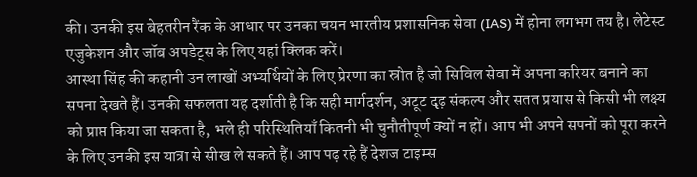की। उनकी इस बेहतरीन रैंक के आधार पर उनका चयन भारतीय प्रशासनिक सेवा (IAS) में होना लगभग तय है। लेटेस्ट एजुकेशन और जॉब अपडेट्स के लिए यहां क्लिक करें।
आस्था सिंह की कहानी उन लाखों अभ्यर्थियों के लिए प्रेरणा का स्रोत है जो सिविल सेवा में अपना करियर बनाने का सपना देखते हैं। उनकी सफलता यह दर्शाती है कि सही मार्गदर्शन, अटूट दृढ़ संकल्प और सतत प्रयास से किसी भी लक्ष्य को प्राप्त किया जा सकता है, भले ही परिस्थितियाँ कितनी भी चुनौतीपूर्ण क्यों न हों। आप भी अपने सपनों को पूरा करने के लिए उनकी इस यात्रा से सीख ले सकते हैं। आप पढ़ रहे हैं देशज टाइम्स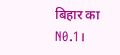बिहार का N0.1।